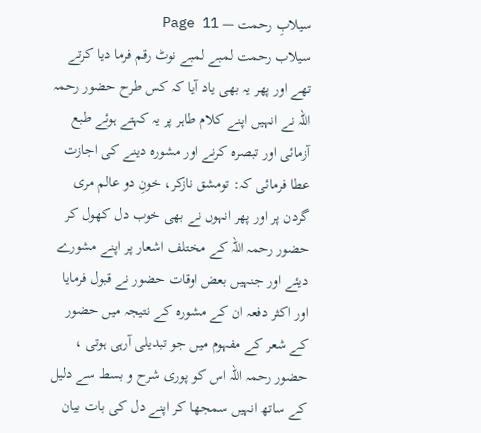سیلابِ رحمت — Page 11
سیلاب رحمت لمبے لمبے نوٹ رقم فرما دیا کرتے تھے اور پھر یہ بھی یاد آیا کہ کس طرح حضور رحمہ اللہ نے انہیں اپنے کلام طاہر پر یہ کہتے ہوئے طبع آزمائی اور تبصرہ کرنے اور مشورہ دینے کی اجازت عطا فرمائی کہ: تومشق نازکر، خونِ دو عالم مری گردن پر اور پھر انہوں نے بھی خوب دل کھول کر حضور رحمہ اللہ کے مختلف اشعار پر اپنے مشورے دیئے اور جنہیں بعض اوقات حضور نے قبول فرمایا اور اکثر دفعہ ان کے مشورہ کے نتیجہ میں حضور کے شعر کے مفہوم میں جو تبدیلی آرہی ہوتی ، حضور رحمہ اللہ اس کو پوری شرح و بسط سے دلیل کے ساتھ انہیں سمجھا کر اپنے دل کی بات بیان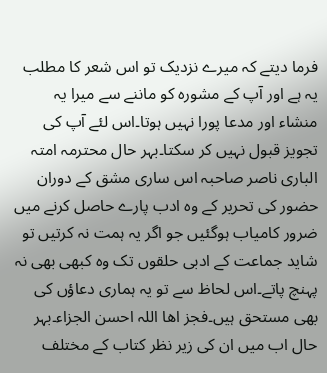فرما دیتے کہ میرے نزدیک تو اس شعر کا مطلب یہ ہے اور آپ کے مشورہ کو ماننے سے میرا یہ منشاء اور مدعا پورا نہیں ہوتا۔اس لئے آپ کی تجویز قبول نہیں کر سکتا۔بہر حال محترمہ امتہ الباری ناصر صاحبہ اس ساری مشق کے دوران حضور کی تحریر کے وہ ادب پارے حاصل کرنے میں ضرور کامیاب ہوگئیں جو اگر یہ ہمت نہ کرتیں تو شاید جماعت کے ادبی حلقوں تک وہ کبھی بھی نہ پہنچ پاتے۔اس لحاظ سے تو یہ ہماری دعاؤں کی بھی مستحق ہیں۔فجز اھا اللہ احسن الجزاء۔بہر حال اب میں ان کی زیر نظر کتاب کے مختلف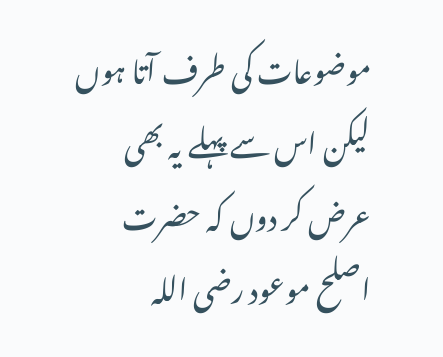موضوعات کی طرف آتا ہوں لیکن اس سے پہلے یہ بھی عرض کر دوں کہ حضرت اصلح موعود رضی اللہ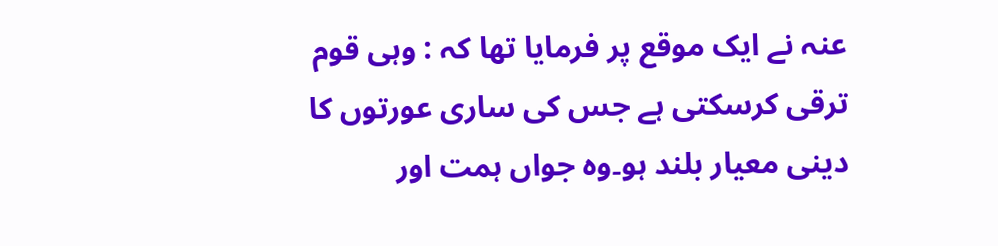عنہ نے ایک موقع پر فرمایا تھا کہ : وہی قوم ترقی کرسکتی ہے جس کی ساری عورتوں کا دینی معیار بلند ہو۔وہ جواں ہمت اور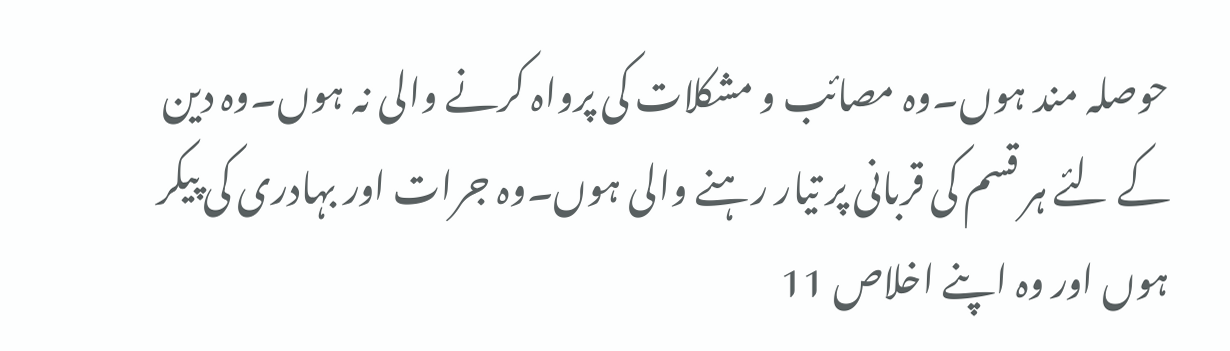حوصلہ مند ہوں۔وہ مصائب و مشکلات کی پرواہ کرنے والی نہ ہوں۔وہ دین کے لئے ہر قسم کی قربانی پر تیار رہنے والی ہوں۔وہ جرات اور بہادری کی پیکر ہوں اور وہ اپنے اخلاص 11